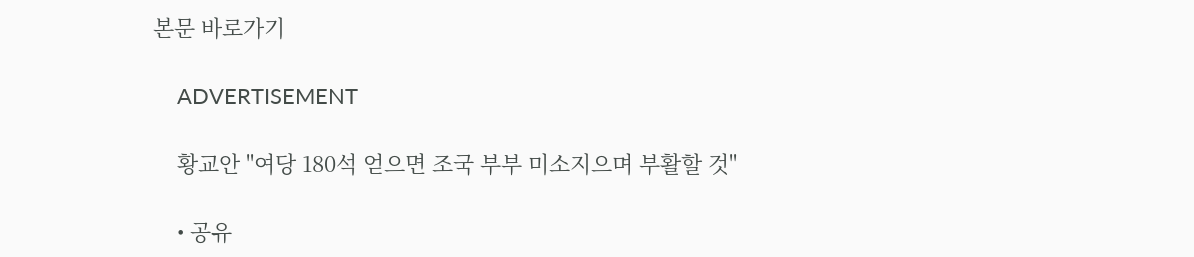본문 바로가기

    ADVERTISEMENT

    황교안 "여당 180석 얻으면 조국 부부 미소지으며 부활할 것"

    • 공유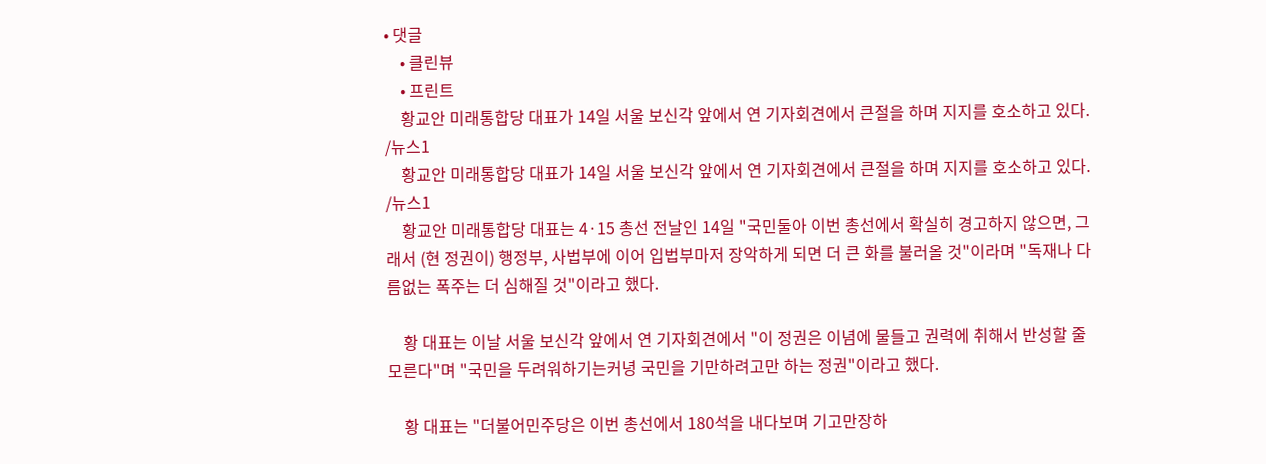• 댓글
    • 클린뷰
    • 프린트
    황교안 미래통합당 대표가 14일 서울 보신각 앞에서 연 기자회견에서 큰절을 하며 지지를 호소하고 있다. /뉴스1
    황교안 미래통합당 대표가 14일 서울 보신각 앞에서 연 기자회견에서 큰절을 하며 지지를 호소하고 있다. /뉴스1
    황교안 미래통합당 대표는 4·15 총선 전날인 14일 "국민둘아 이번 총선에서 확실히 경고하지 않으면, 그래서 (현 정권이) 행정부, 사법부에 이어 입법부마저 장악하게 되면 더 큰 화를 불러올 것"이라며 "독재나 다름없는 폭주는 더 심해질 것"이라고 했다.

    황 대표는 이날 서울 보신각 앞에서 연 기자회견에서 "이 정권은 이념에 물들고 권력에 취해서 반성할 줄 모른다"며 "국민을 두려워하기는커녕 국민을 기만하려고만 하는 정권"이라고 했다.

    황 대표는 "더불어민주당은 이번 총선에서 180석을 내다보며 기고만장하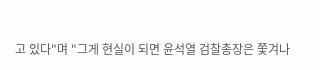고 있다"며 "그게 현실이 되면 윤석열 검찰총장은 쫓겨나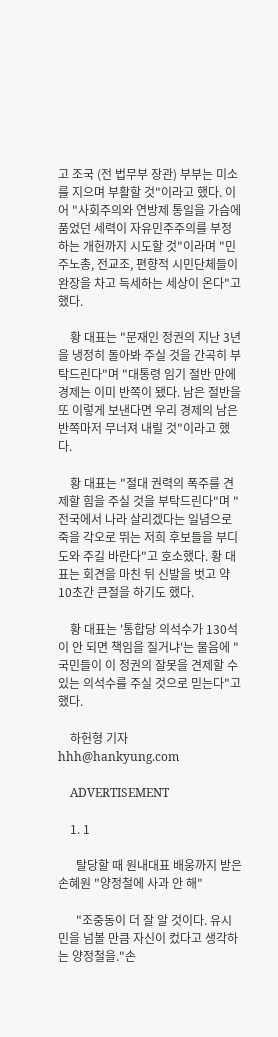고 조국 (전 법무부 장관) 부부는 미소를 지으며 부활할 것"이라고 했다. 이어 "사회주의와 연방제 통일을 가슴에 품었던 세력이 자유민주주의를 부정하는 개헌까지 시도할 것"이라며 "민주노총, 전교조, 편향적 시민단체들이 완장을 차고 득세하는 세상이 온다"고 했다.

    황 대표는 "문재인 정권의 지난 3년을 냉정히 돌아봐 주실 것을 간곡히 부탁드린다"며 "대통령 임기 절반 만에 경제는 이미 반쪽이 됐다. 남은 절반을 또 이렇게 보낸다면 우리 경제의 남은 반쪽마저 무너져 내릴 것"이라고 했다.

    황 대표는 "절대 권력의 폭주를 견제할 힘을 주실 것을 부탁드린다"며 "전국에서 나라 살리겠다는 일념으로 죽을 각오로 뛰는 저희 후보들을 부디 도와 주길 바란다"고 호소했다. 황 대표는 회견을 마친 뒤 신발을 벗고 약 10초간 큰절을 하기도 했다.

    황 대표는 '통합당 의석수가 130석이 안 되면 책임을 질거냐'는 물음에 "국민들이 이 정권의 잘못을 견제할 수 있는 의석수를 주실 것으로 믿는다"고 했다.

    하헌형 기자 hhh@hankyung.com

    ADVERTISEMENT

    1. 1

      탈당할 때 원내대표 배웅까지 받은 손혜원 "양정철에 사과 안 해"

      "조중동이 더 잘 알 것이다. 유시민을 넘볼 만큼 자신이 컸다고 생각하는 양정철을."손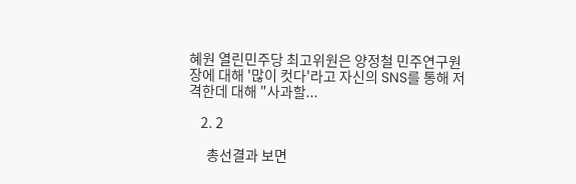혜원 열린민주당 최고위원은 양정철 민주연구원장에 대해 '많이 컷다'라고 자신의 SNS를 통해 저격한데 대해 "사과할...

    2. 2

      총선결과 보면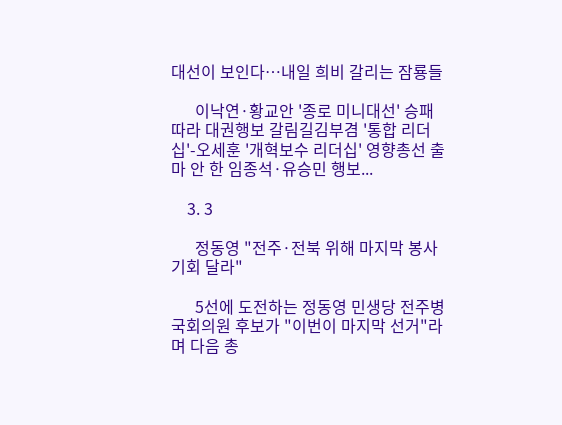대선이 보인다…내일 희비 갈리는 잠룡들

      이낙연·황교안 '종로 미니대선' 승패 따라 대권행보 갈림길김부겸 '통합 리더십'-오세훈 '개혁보수 리더십' 영향총선 출마 안 한 임종석·유승민 행보...

    3. 3

      정동영 "전주·전북 위해 마지막 봉사 기회 달라"

      5선에 도전하는 정동영 민생당 전주병 국회의원 후보가 "이번이 마지막 선거"라며 다음 총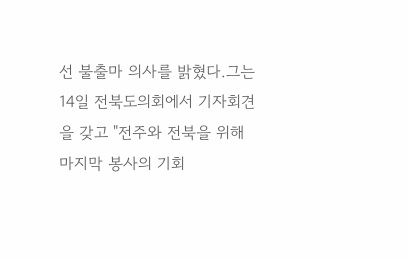선 불출마 의사를 밝혔다.그는 14일 전북도의회에서 기자회견을 갖고 "전주와 전북을 위해 마지막 봉사의 기회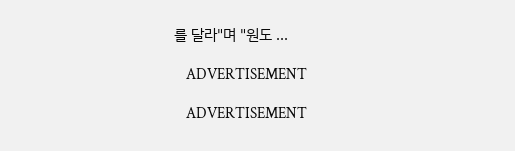를 달라"며 "원도 ...

    ADVERTISEMENT

    ADVERTISEMENT